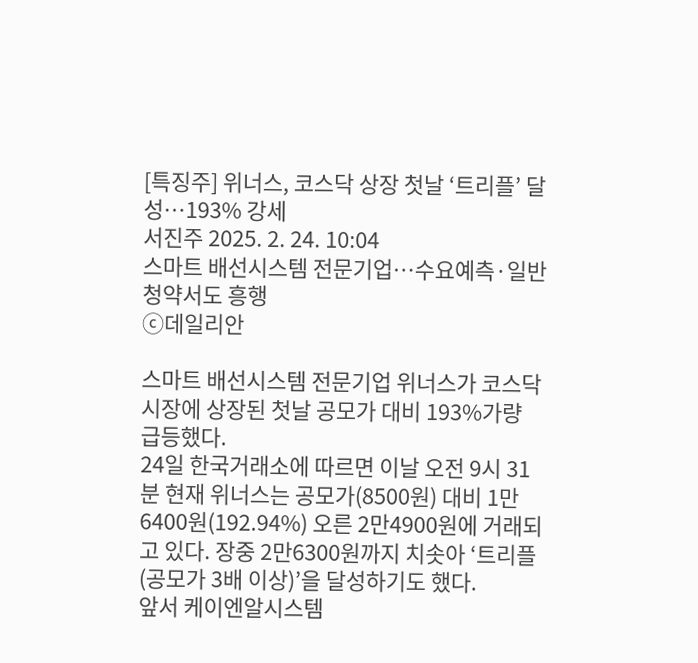[특징주] 위너스, 코스닥 상장 첫날 ‘트리플’ 달성…193% 강세
서진주 2025. 2. 24. 10:04
스마트 배선시스템 전문기업…수요예측·일반청약서도 흥행
ⓒ데일리안

스마트 배선시스템 전문기업 위너스가 코스닥 시장에 상장된 첫날 공모가 대비 193%가량 급등했다.
24일 한국거래소에 따르면 이날 오전 9시 31분 현재 위너스는 공모가(8500원) 대비 1만6400원(192.94%) 오른 2만4900원에 거래되고 있다. 장중 2만6300원까지 치솟아 ‘트리플(공모가 3배 이상)’을 달성하기도 했다.
앞서 케이엔알시스템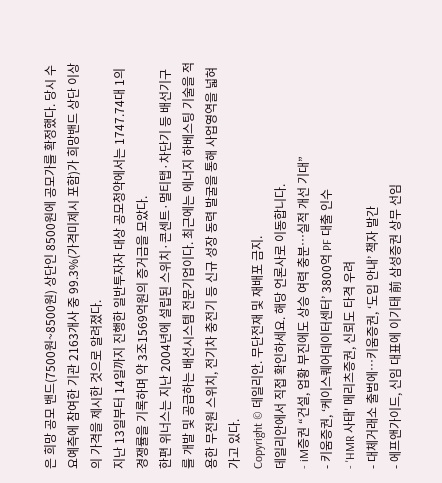은 희망 공모 밴드(7500원~8500원) 상단인 8500원에 공모가를 확정했다. 당시 수요예측에 참여한 기관 2163개사 중 99.3%(가격미제시 포함)가 희망밴드 상단 이상의 가격을 제시한 것으로 알려졌다.
지난 13일부터 14일까지 진행한 일반투자자 대상 공모청약에서는 1747.74대 1의 경쟁률을 기록하며 약 3조1569억원의 증거금을 모았다.
한편 위너스는 지난 2004년에 설립된 스위치·콘센트·멀티탭·차단기 등 배선기구를 개발 및 공급하는 배선시스템 전문기업이다. 최근에는 에너지 하베스팅 기술을 적용한 무전원 스위치, 전기차 충전기 등 신규 성장 동력 발굴을 통해 사업영역을 넓혀가고 있다.
Copyright © 데일리안. 무단전재 및 재배포 금지.
데일리안에서 직접 확인하세요. 해당 언론사로 이동합니다.
- iM증권 “건설, 업황 부진에도 상승 여력 충분…실적 개선 기대”
- 키움증권, ‘케이스퀘어데이터센터’ 3800억 PF 대출 인수
- 'HMR 사태' 메리츠증권, 신뢰도 타격 우려
- 대체거래소 출범에…키움증권, ‘도입 안내’ 책자 발간
- 에프앤가이드, 신임 대표에 이기태 前 삼성증권 상무 선임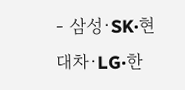- 삼성·SK·현대차·LG·한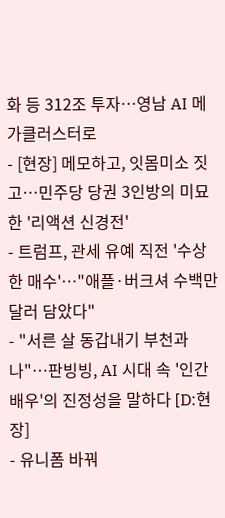화 등 312조 투자…영남 AI 메가클러스터로
- [현장] 메모하고, 잇몸미소 짓고…민주당 당권 3인방의 미묘한 '리액션 신경전'
- 트럼프, 관세 유예 직전 '수상한 매수'…"애플·버크셔 수백만달러 담았다"
- "서른 살 동갑내기 부천과 나"…판빙빙, AI 시대 속 '인간 배우'의 진정성을 말하다 [D:현장]
- 유니폼 바꿔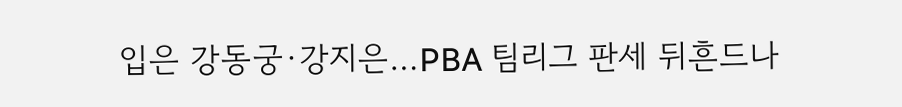입은 강동궁·강지은…PBA 팀리그 판세 뒤흔드나